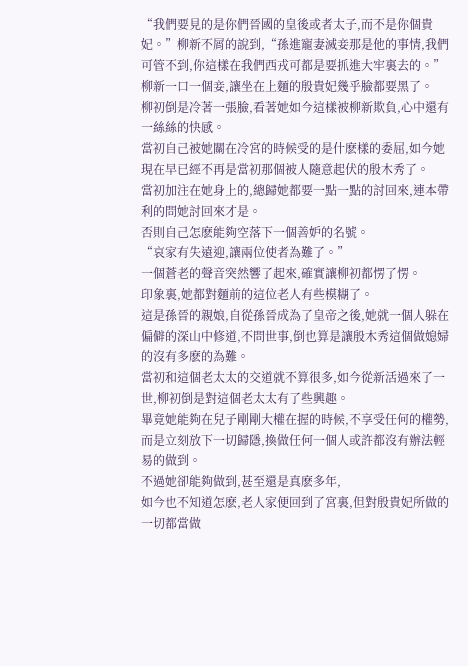“我們要見的是你們晉國的皇後或者太子,而不是你個貴妃。”柳新不屑的說到,“孫進寵妻滅妾那是他的事情,我們可管不到,你這樣在我們西戎可都是要抓進大牢裏去的。”
柳新一口一個妾,讓坐在上麵的殷貴妃幾乎臉都要黑了。
柳初倒是冷著一張臉,看著她如今這樣被柳新欺負,心中還有一絲絲的快感。
當初自己被她關在冷宮的時候受的是什麽樣的委屈,如今她現在早已經不再是當初那個被人隨意起伏的殷木秀了。
當初加注在她身上的,總歸她都要一點一點的討回來,連本帶利的問她討回來才是。
否則自己怎麽能夠空落下一個善妒的名號。
“哀家有失遠迎,讓兩位使者為難了。”
一個蒼老的聲音突然響了起來,確實讓柳初都愣了愣。
印象裏,她都對麵前的這位老人有些模糊了。
這是孫晉的親娘,自從孫晉成為了皇帝之後,她就一個人躲在偏僻的深山中修道,不問世事,倒也算是讓殷木秀這個做媳婦的沒有多麽的為難。
當初和這個老太太的交道就不算很多,如今從新活過來了一世,柳初倒是對這個老太太有了些興趣。
畢竟她能夠在兒子剛剛大權在握的時候,不享受任何的權勢,而是立刻放下一切歸隱,換做任何一個人或許都沒有辦法輕易的做到。
不過她卻能夠做到,甚至還是真麽多年,
如今也不知道怎麽,老人家便回到了宮裏,但對殷貴妃所做的一切都當做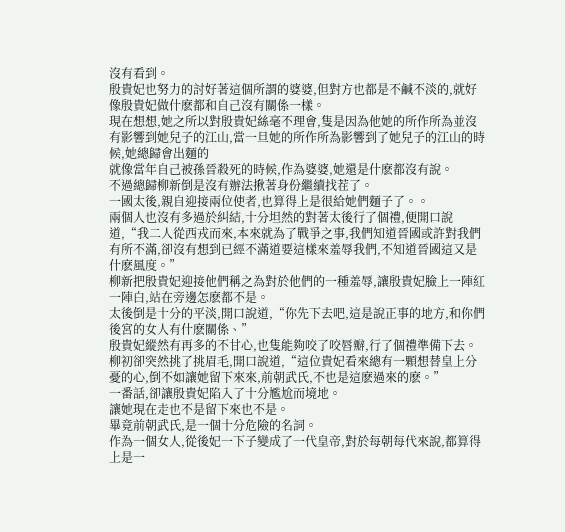沒有看到。
殷貴妃也努力的討好著這個所謂的婆婆,但對方也都是不鹹不淡的,就好像殷貴妃做什麽都和自己沒有關係一樣。
現在想想,她之所以對殷貴妃絲毫不理會,隻是因為他她的所作所為並沒有影響到她兒子的江山,當一旦她的所作所為影響到了她兒子的江山的時候,她總歸會出麵的
就像當年自己被孫晉殺死的時候,作為婆婆,她還是什麽都沒有說。
不過總歸柳新倒是沒有辦法揪著身份繼續找茬了。
一國太後,親自迎接兩位使者,也算得上是很給她們麵子了。。
兩個人也沒有多過於糾結,十分坦然的對著太後行了個禮,便開口說道,“我二人從西戎而來,本來就為了戰爭之事,我們知道晉國或許對我們有所不滿,卻沒有想到已經不滿道要這樣來羞辱我們,不知道晉國這又是什麽風度。”
柳新把殷貴妃迎接他們稱之為對於他們的一種羞辱,讓殷貴妃臉上一陣紅一陣白,站在旁邊怎麽都不是。
太後倒是十分的平淡,開口說道,“你先下去吧,這是說正事的地方,和你們後宮的女人有什麽關係、”
殷貴妃縱然有再多的不甘心,也隻能夠咬了咬唇瓣,行了個禮準備下去。
柳初卻突然挑了挑眉毛,開口說道,“這位貴妃看來總有一顆想替皇上分憂的心,倒不如讓她留下來來,前朝武氏,不也是這麽過來的麽。”
一番話,卻讓殷貴妃陷入了十分尷尬而境地。
讓她現在走也不是留下來也不是。
畢竟前朝武氏,是一個十分危險的名詞。
作為一個女人,從後妃一下子變成了一代皇帝,對於每朝每代來說,都算得上是一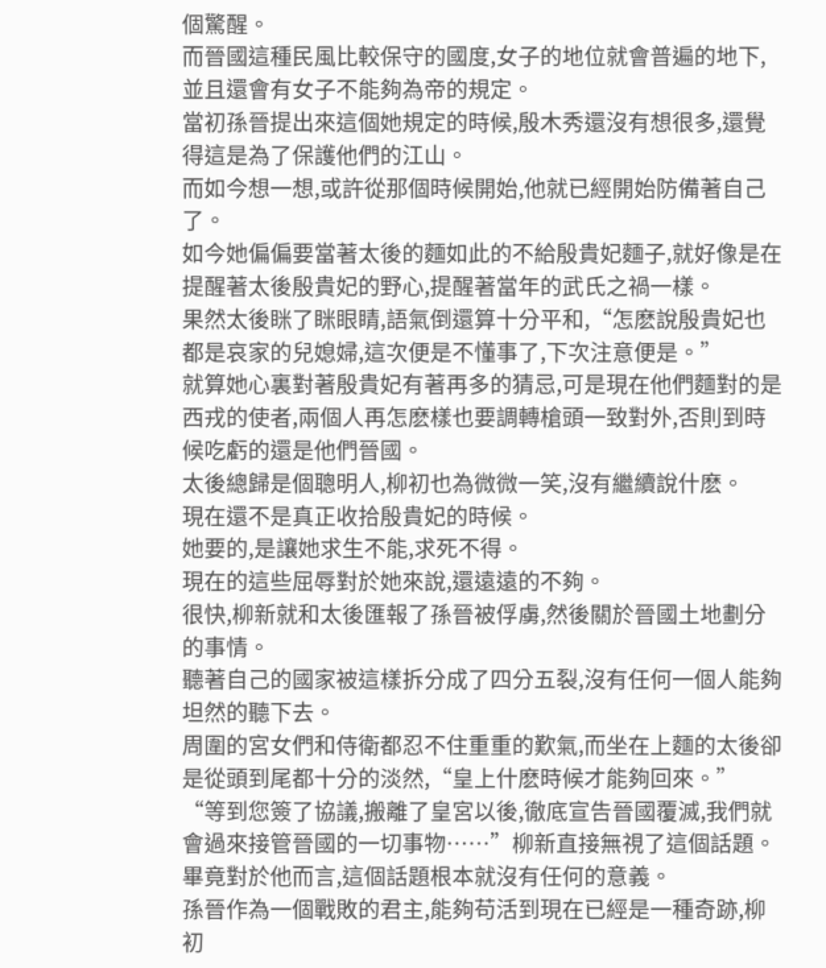個驚醒。
而晉國這種民風比較保守的國度,女子的地位就會普遍的地下,並且還會有女子不能夠為帝的規定。
當初孫晉提出來這個她規定的時候,殷木秀還沒有想很多,還覺得這是為了保護他們的江山。
而如今想一想,或許從那個時候開始,他就已經開始防備著自己了。
如今她偏偏要當著太後的麵如此的不給殷貴妃麵子,就好像是在提醒著太後殷貴妃的野心,提醒著當年的武氏之禍一樣。
果然太後眯了眯眼睛,語氣倒還算十分平和,“怎麽說殷貴妃也都是哀家的兒媳婦,這次便是不懂事了,下次注意便是。”
就算她心裏對著殷貴妃有著再多的猜忌,可是現在他們麵對的是西戎的使者,兩個人再怎麽樣也要調轉槍頭一致對外,否則到時候吃虧的還是他們晉國。
太後總歸是個聰明人,柳初也為微微一笑,沒有繼續說什麽。
現在還不是真正收拾殷貴妃的時候。
她要的,是讓她求生不能,求死不得。
現在的這些屈辱對於她來說,還遠遠的不夠。
很快,柳新就和太後匯報了孫晉被俘虜,然後關於晉國土地劃分的事情。
聽著自己的國家被這樣拆分成了四分五裂,沒有任何一個人能夠坦然的聽下去。
周圍的宮女們和侍衛都忍不住重重的歎氣,而坐在上麵的太後卻是從頭到尾都十分的淡然,“皇上什麽時候才能夠回來。”
“等到您簽了協議,搬離了皇宮以後,徹底宣告晉國覆滅,我們就會過來接管晉國的一切事物……”柳新直接無視了這個話題。
畢竟對於他而言,這個話題根本就沒有任何的意義。
孫晉作為一個戰敗的君主,能夠苟活到現在已經是一種奇跡,柳初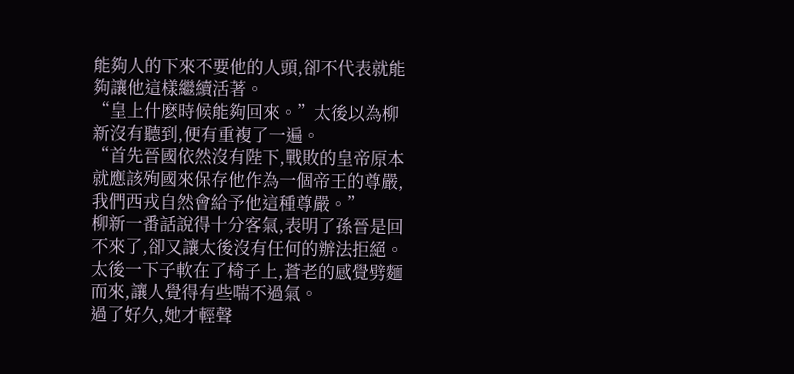能夠人的下來不要他的人頭,卻不代表就能夠讓他這樣繼續活著。
“皇上什麽時候能夠回來。”太後以為柳新沒有聽到,便有重複了一遍。
“首先晉國依然沒有陛下,戰敗的皇帝原本就應該殉國來保存他作為一個帝王的尊嚴,我們西戎自然會給予他這種尊嚴。”
柳新一番話說得十分客氣,表明了孫晉是回不來了,卻又讓太後沒有任何的辦法拒絕。
太後一下子軟在了椅子上,蒼老的感覺劈麵而來,讓人覺得有些喘不過氣。
過了好久,她才輕聲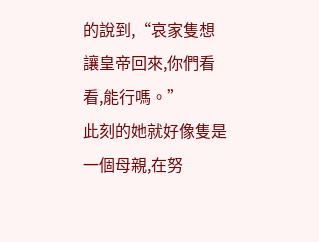的說到,“哀家隻想讓皇帝回來,你們看看,能行嗎。”
此刻的她就好像隻是一個母親,在努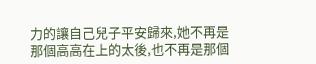力的讓自己兒子平安歸來,她不再是那個高高在上的太後,也不再是那個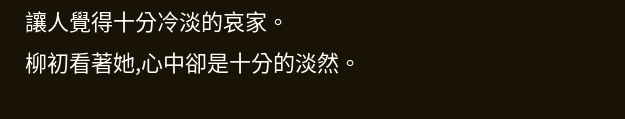讓人覺得十分冷淡的哀家。
柳初看著她,心中卻是十分的淡然。